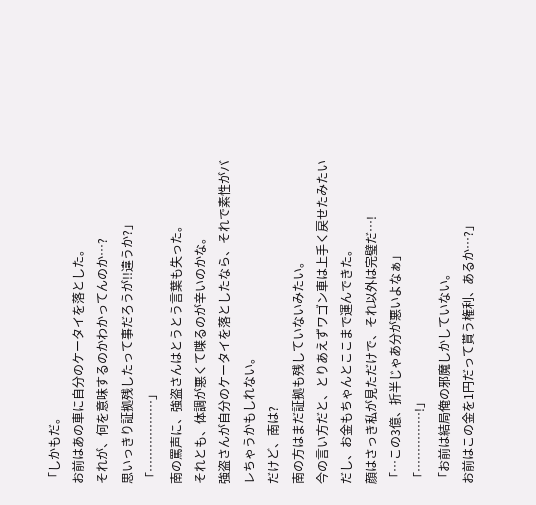「しかもだ。
お前はあの車に自分のケータイを落とした。
それが、何を意味するのかわかってんのか…?
思いっきり証拠残したって事だろうが!!違うか?」
「………………」
南の罵声に、強盗さんはとうとう言葉も失った。
それとも、体調が悪くて喋るのが辛いのかな。
強盗さんが自分のケータイを落としたなら、それで素性がバレちゃうかもしれない。
だけど、南は?
南の方はまだ証拠も残していないみたい。
今の言い方だと、とりあえずワゴン車は上手く戻せたみたいだし、お金もちゃんとここまで運んできた。
顔はさっき私が見ただけで、それ以外は完璧だ…!
「…この3億、折半じゃあ分が悪いよなぁ」
「……………!」
「お前は結局俺の邪魔しかしていない。
お前はこの金を1円だって貰う権利、あるか…?」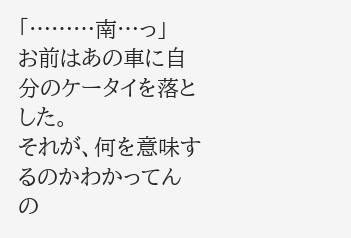「………南…っ」
お前はあの車に自分のケータイを落とした。
それが、何を意味するのかわかってんの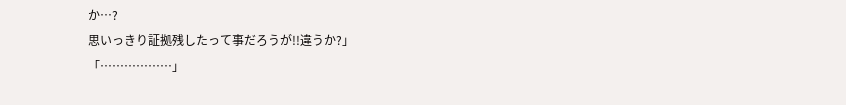か…?
思いっきり証拠残したって事だろうが!!違うか?」
「………………」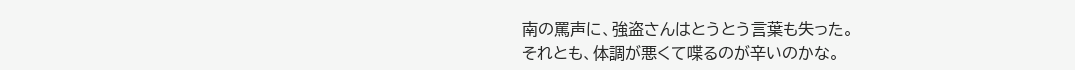南の罵声に、強盗さんはとうとう言葉も失った。
それとも、体調が悪くて喋るのが辛いのかな。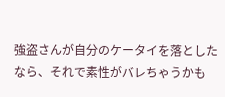強盗さんが自分のケータイを落としたなら、それで素性がバレちゃうかも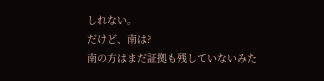しれない。
だけど、南は?
南の方はまだ証拠も残していないみた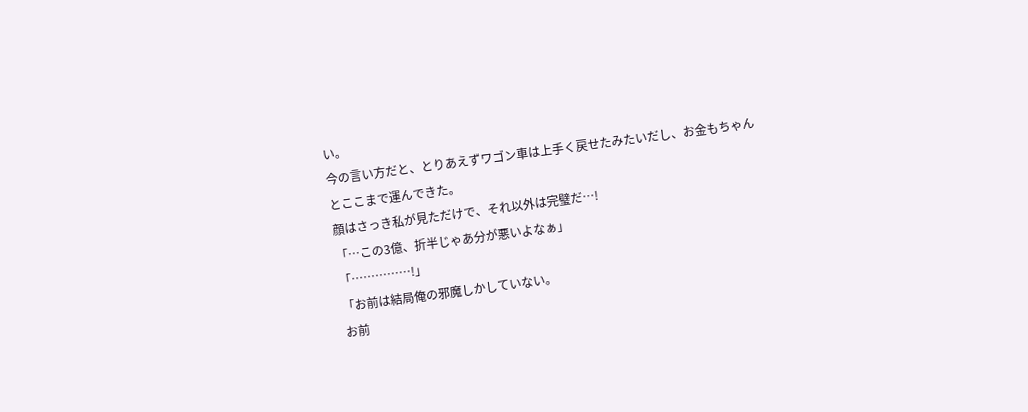い。
今の言い方だと、とりあえずワゴン車は上手く戻せたみたいだし、お金もちゃんとここまで運んできた。
顔はさっき私が見ただけで、それ以外は完璧だ…!
「…この3億、折半じゃあ分が悪いよなぁ」
「……………!」
「お前は結局俺の邪魔しかしていない。
お前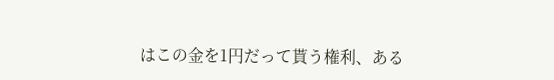はこの金を1円だって貰う権利、ある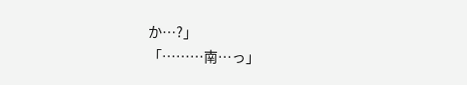か…?」
「………南…っ」